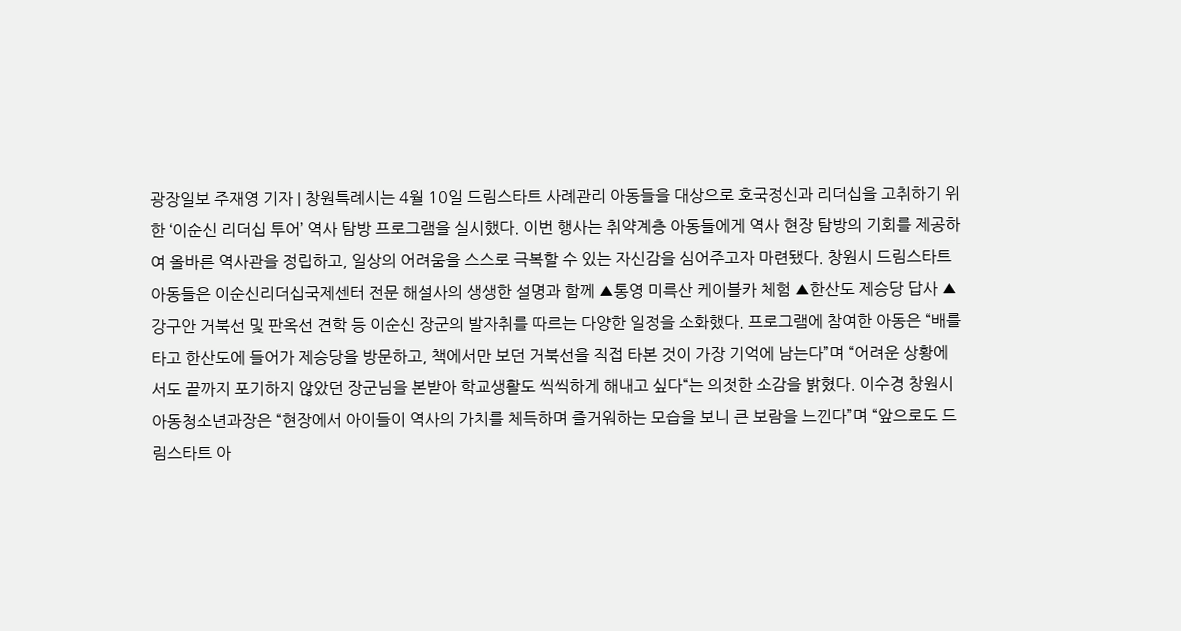광장일보 주재영 기자 | 창원특례시는 4월 10일 드림스타트 사례관리 아동들을 대상으로 호국정신과 리더십을 고취하기 위한 ‘이순신 리더십 투어’ 역사 탐방 프로그램을 실시했다. 이번 행사는 취약계층 아동들에게 역사 현장 탐방의 기회를 제공하여 올바른 역사관을 정립하고, 일상의 어려움을 스스로 극복할 수 있는 자신감을 심어주고자 마련됐다. 창원시 드림스타트 아동들은 이순신리더십국제센터 전문 해설사의 생생한 설명과 함께 ▲통영 미륵산 케이블카 체험 ▲한산도 제승당 답사 ▲강구안 거북선 및 판옥선 견학 등 이순신 장군의 발자취를 따르는 다양한 일정을 소화했다. 프로그램에 참여한 아동은 “배를 타고 한산도에 들어가 제승당을 방문하고, 책에서만 보던 거북선을 직접 타본 것이 가장 기억에 남는다”며 “어려운 상황에서도 끝까지 포기하지 않았던 장군님을 본받아 학교생활도 씩씩하게 해내고 싶다“는 의젓한 소감을 밝혔다. 이수경 창원시 아동청소년과장은 “현장에서 아이들이 역사의 가치를 체득하며 즐거워하는 모습을 보니 큰 보람을 느낀다”며 “앞으로도 드림스타트 아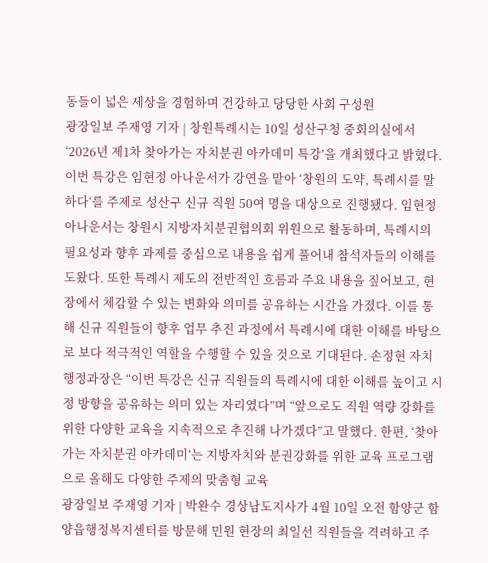동들이 넓은 세상을 경험하며 건강하고 당당한 사회 구성원
광장일보 주재영 기자 | 창원특례시는 10일 성산구청 중회의실에서 ‘2026년 제1차 찾아가는 자치분권 아카데미 특강’을 개최했다고 밝혔다. 이번 특강은 임현정 아나운서가 강연을 맡아 ‘창원의 도약, 특례시를 말하다‘를 주제로 성산구 신규 직원 50여 명을 대상으로 진행됐다. 임현정 아나운서는 창원시 지방자치분권협의회 위원으로 활동하며, 특례시의 필요성과 향후 과제를 중심으로 내용을 쉽게 풀어내 참석자들의 이해를 도왔다. 또한 특례시 제도의 전반적인 흐름과 주요 내용을 짚어보고, 현장에서 체감할 수 있는 변화와 의미를 공유하는 시간을 가졌다. 이를 통해 신규 직원들이 향후 업무 추진 과정에서 특례시에 대한 이해를 바탕으로 보다 적극적인 역할을 수행할 수 있을 것으로 기대된다. 손정현 자치행정과장은 “이번 특강은 신규 직원들의 특례시에 대한 이해를 높이고 시정 방향을 공유하는 의미 있는 자리였다”며 “앞으로도 직원 역량 강화를 위한 다양한 교육을 지속적으로 추진해 나가겠다”고 말했다. 한편, ‘찾아가는 자치분권 아카데미’는 지방자치와 분권강화를 위한 교육 프로그램으로 올해도 다양한 주제의 맞춤형 교육
광장일보 주재영 기자 | 박완수 경상남도지사가 4월 10일 오전 함양군 함양읍행정복지센터를 방문해 민원 현장의 최일선 직원들을 격려하고 주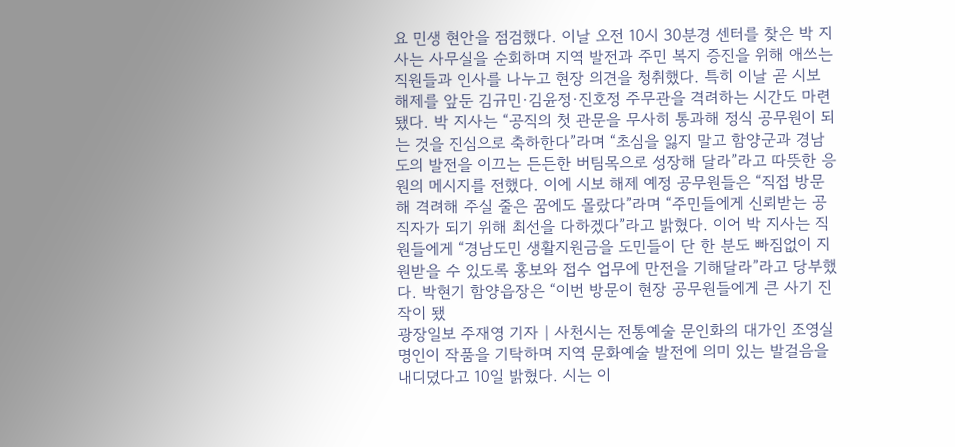요 민생 현안을 점검했다. 이날 오전 10시 30분경 센터를 찾은 박 지사는 사무실을 순회하며 지역 발전과 주민 복지 증진을 위해 애쓰는 직원들과 인사를 나누고 현장 의견을 청취했다. 특히 이날 곧 시보 해제를 앞둔 김규민·김윤정·진호정 주무관을 격려하는 시간도 마련됐다. 박 지사는 “공직의 첫 관문을 무사히 통과해 정식 공무원이 되는 것을 진심으로 축하한다”라며 “초심을 잃지 말고 함양군과 경남도의 발전을 이끄는 든든한 버팀목으로 성장해 달라”라고 따뜻한 응원의 메시지를 전했다. 이에 시보 해제 예정 공무원들은 “직접 방문해 격려해 주실 줄은 꿈에도 몰랐다”라며 “주민들에게 신뢰받는 공직자가 되기 위해 최선을 다하겠다”라고 밝혔다. 이어 박 지사는 직원들에게 “경남도민 생활지원금을 도민들이 단 한 분도 빠짐없이 지원받을 수 있도록 홍보와 접수 업무에 만전을 기해달라”라고 당부했다. 박현기 함양읍장은 “이번 방문이 현장 공무원들에게 큰 사기 진작이 됐
광장일보 주재영 기자 | 사천시는 전통예술 문인화의 대가인 조영실 명인이 작품을 기탁하며 지역 문화예술 발전에 의미 있는 발걸음을 내디뎠다고 10일 밝혔다. 시는 이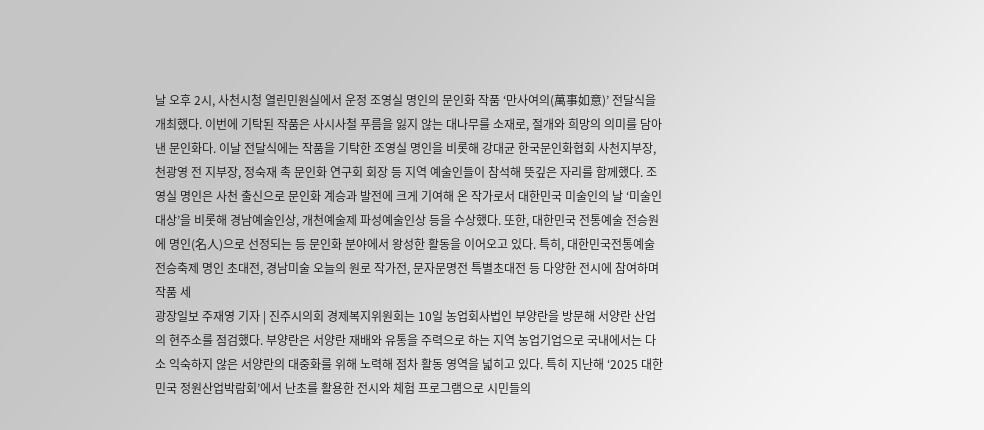날 오후 2시, 사천시청 열린민원실에서 운정 조영실 명인의 문인화 작품 ‘만사여의(萬事如意)’ 전달식을 개최했다. 이번에 기탁된 작품은 사시사철 푸름을 잃지 않는 대나무를 소재로, 절개와 희망의 의미를 담아낸 문인화다. 이날 전달식에는 작품을 기탁한 조영실 명인을 비롯해 강대균 한국문인화협회 사천지부장, 천광영 전 지부장, 정숙재 촉 문인화 연구회 회장 등 지역 예술인들이 참석해 뜻깊은 자리를 함께했다. 조영실 명인은 사천 출신으로 문인화 계승과 발전에 크게 기여해 온 작가로서 대한민국 미술인의 날 ‘미술인 대상’을 비롯해 경남예술인상, 개천예술제 파성예술인상 등을 수상했다. 또한, 대한민국 전통예술 전승원에 명인(名人)으로 선정되는 등 문인화 분야에서 왕성한 활동을 이어오고 있다. 특히, 대한민국전통예술전승축제 명인 초대전, 경남미술 오늘의 원로 작가전, 문자문명전 특별초대전 등 다양한 전시에 참여하며 작품 세
광장일보 주재영 기자 | 진주시의회 경제복지위원회는 10일 농업회사법인 부양란을 방문해 서양란 산업의 현주소를 점검했다. 부양란은 서양란 재배와 유통을 주력으로 하는 지역 농업기업으로 국내에서는 다소 익숙하지 않은 서양란의 대중화를 위해 노력해 점차 활동 영역을 넓히고 있다. 특히 지난해 ‘2025 대한민국 정원산업박람회’에서 난초를 활용한 전시와 체험 프로그램으로 시민들의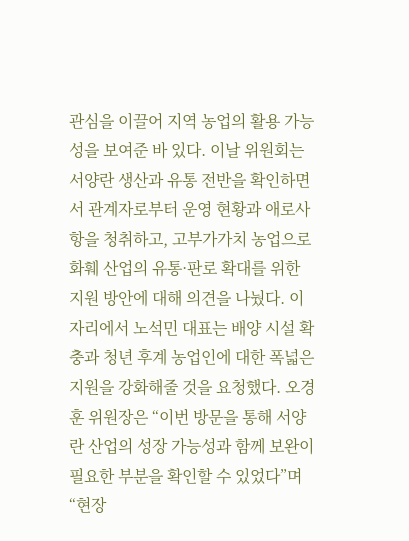관심을 이끌어 지역 농업의 활용 가능성을 보여준 바 있다. 이날 위원회는 서양란 생산과 유통 전반을 확인하면서 관계자로부터 운영 현황과 애로사항을 청취하고, 고부가가치 농업으로 화훼 산업의 유통·판로 확대를 위한 지원 방안에 대해 의견을 나눴다. 이 자리에서 노석민 대표는 배양 시설 확충과 청년 후계 농업인에 대한 폭넓은 지원을 강화해줄 것을 요청했다. 오경훈 위원장은 “이번 방문을 통해 서양란 산업의 성장 가능성과 함께 보완이 필요한 부분을 확인할 수 있었다”며 “현장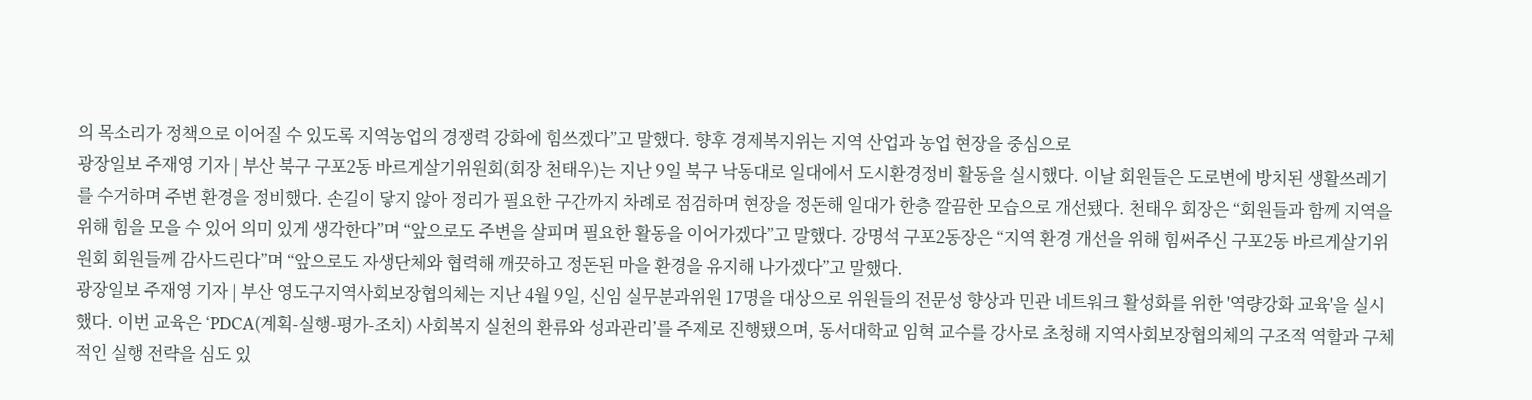의 목소리가 정책으로 이어질 수 있도록 지역농업의 경쟁력 강화에 힘쓰겠다”고 말했다. 향후 경제복지위는 지역 산업과 농업 현장을 중심으로
광장일보 주재영 기자 | 부산 북구 구포2동 바르게살기위원회(회장 천태우)는 지난 9일 북구 낙동대로 일대에서 도시환경정비 활동을 실시했다. 이날 회원들은 도로변에 방치된 생활쓰레기를 수거하며 주변 환경을 정비했다. 손길이 닿지 않아 정리가 필요한 구간까지 차례로 점검하며 현장을 정돈해 일대가 한층 깔끔한 모습으로 개선됐다. 천태우 회장은 “회원들과 함께 지역을 위해 힘을 모을 수 있어 의미 있게 생각한다”며 “앞으로도 주변을 살피며 필요한 활동을 이어가겠다”고 말했다. 강명석 구포2동장은 “지역 환경 개선을 위해 힘써주신 구포2동 바르게살기위원회 회원들께 감사드린다”며 “앞으로도 자생단체와 협력해 깨끗하고 정돈된 마을 환경을 유지해 나가겠다”고 말했다.
광장일보 주재영 기자 | 부산 영도구지역사회보장협의체는 지난 4월 9일, 신임 실무분과위원 17명을 대상으로 위원들의 전문성 향상과 민관 네트워크 활성화를 위한 '역량강화 교육'을 실시했다. 이번 교육은 ‘PDCA(계획-실행-평가-조치) 사회복지 실천의 환류와 성과관리’를 주제로 진행됐으며, 동서대학교 임혁 교수를 강사로 초청해 지역사회보장협의체의 구조적 역할과 구체적인 실행 전략을 심도 있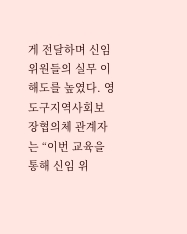게 전달하며 신임 위원들의 실무 이해도를 높였다. 영도구지역사회보장협의체 관계자는 “이번 교육을 통해 신임 위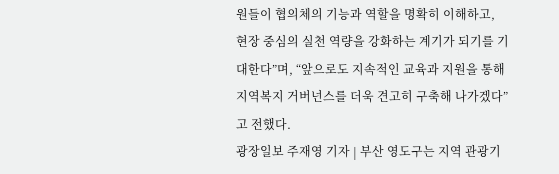원들이 협의체의 기능과 역할을 명확히 이해하고, 현장 중심의 실천 역량을 강화하는 계기가 되기를 기대한다”며, “앞으로도 지속적인 교육과 지원을 통해 지역복지 거버넌스를 더욱 견고히 구축해 나가겠다”고 전했다.
광장일보 주재영 기자 | 부산 영도구는 지역 관광기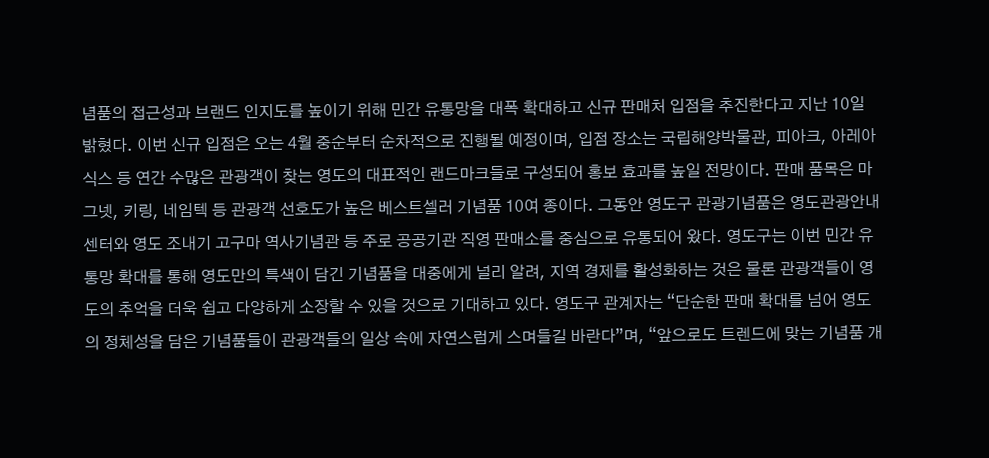념품의 접근성과 브랜드 인지도를 높이기 위해 민간 유통망을 대폭 확대하고 신규 판매처 입점을 추진한다고 지난 10일 밝혔다. 이번 신규 입점은 오는 4월 중순부터 순차적으로 진행될 예정이며, 입점 장소는 국립해양박물관, 피아크, 아레아식스 등 연간 수많은 관광객이 찾는 영도의 대표적인 랜드마크들로 구성되어 홍보 효과를 높일 전망이다. 판매 품목은 마그넷, 키링, 네임텍 등 관광객 선호도가 높은 베스트셀러 기념품 10여 종이다. 그동안 영도구 관광기념품은 영도관광안내센터와 영도 조내기 고구마 역사기념관 등 주로 공공기관 직영 판매소를 중심으로 유통되어 왔다. 영도구는 이번 민간 유통망 확대를 통해 영도만의 특색이 담긴 기념품을 대중에게 널리 알려, 지역 경제를 활성화하는 것은 물론 관광객들이 영도의 추억을 더욱 쉽고 다양하게 소장할 수 있을 것으로 기대하고 있다. 영도구 관계자는 “단순한 판매 확대를 넘어 영도의 정체성을 담은 기념품들이 관광객들의 일상 속에 자연스럽게 스며들길 바란다”며, “앞으로도 트렌드에 맞는 기념품 개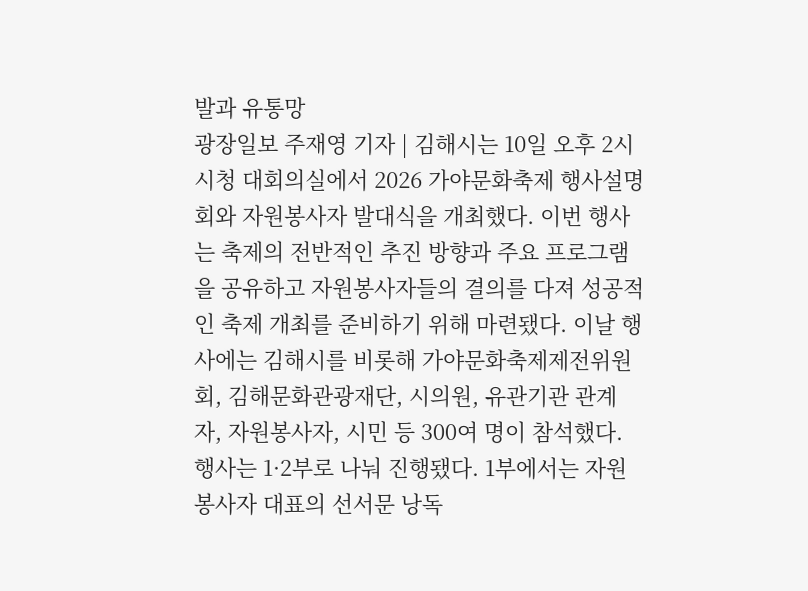발과 유통망
광장일보 주재영 기자 | 김해시는 10일 오후 2시 시청 대회의실에서 2026 가야문화축제 행사설명회와 자원봉사자 발대식을 개최했다. 이번 행사는 축제의 전반적인 추진 방향과 주요 프로그램을 공유하고 자원봉사자들의 결의를 다져 성공적인 축제 개최를 준비하기 위해 마련됐다. 이날 행사에는 김해시를 비롯해 가야문화축제제전위원회, 김해문화관광재단, 시의원, 유관기관 관계자, 자원봉사자, 시민 등 300여 명이 참석했다. 행사는 1·2부로 나눠 진행됐다. 1부에서는 자원봉사자 대표의 선서문 낭독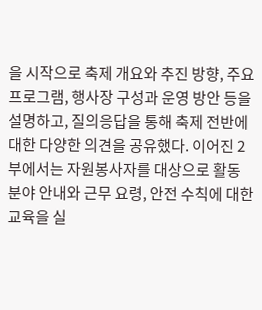을 시작으로 축제 개요와 추진 방향, 주요 프로그램, 행사장 구성과 운영 방안 등을 설명하고, 질의응답을 통해 축제 전반에 대한 다양한 의견을 공유했다. 이어진 2부에서는 자원봉사자를 대상으로 활동 분야 안내와 근무 요령, 안전 수칙에 대한 교육을 실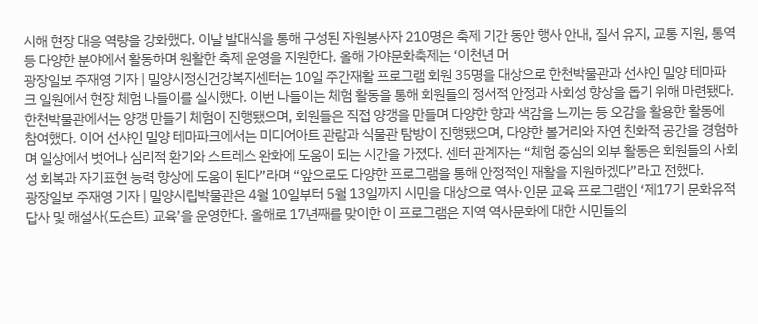시해 현장 대응 역량을 강화했다. 이날 발대식을 통해 구성된 자원봉사자 210명은 축제 기간 동안 행사 안내, 질서 유지, 교통 지원, 통역 등 다양한 분야에서 활동하며 원활한 축제 운영을 지원한다. 올해 가야문화축제는 ‘이천년 머
광장일보 주재영 기자 | 밀양시정신건강복지센터는 10일 주간재활 프로그램 회원 35명을 대상으로 한천박물관과 선샤인 밀양 테마파크 일원에서 현장 체험 나들이를 실시했다. 이번 나들이는 체험 활동을 통해 회원들의 정서적 안정과 사회성 향상을 돕기 위해 마련됐다. 한천박물관에서는 양갱 만들기 체험이 진행됐으며, 회원들은 직접 양갱을 만들며 다양한 향과 색감을 느끼는 등 오감을 활용한 활동에 참여했다. 이어 선샤인 밀양 테마파크에서는 미디어아트 관람과 식물관 탐방이 진행됐으며, 다양한 볼거리와 자연 친화적 공간을 경험하며 일상에서 벗어나 심리적 환기와 스트레스 완화에 도움이 되는 시간을 가졌다. 센터 관계자는 “체험 중심의 외부 활동은 회원들의 사회성 회복과 자기표현 능력 향상에 도움이 된다”라며 “앞으로도 다양한 프로그램을 통해 안정적인 재활을 지원하겠다”라고 전했다.
광장일보 주재영 기자 | 밀양시립박물관은 4월 10일부터 5월 13일까지 시민을 대상으로 역사·인문 교육 프로그램인 ‘제17기 문화유적 답사 및 해설사(도슨트) 교육’을 운영한다. 올해로 17년째를 맞이한 이 프로그램은 지역 역사문화에 대한 시민들의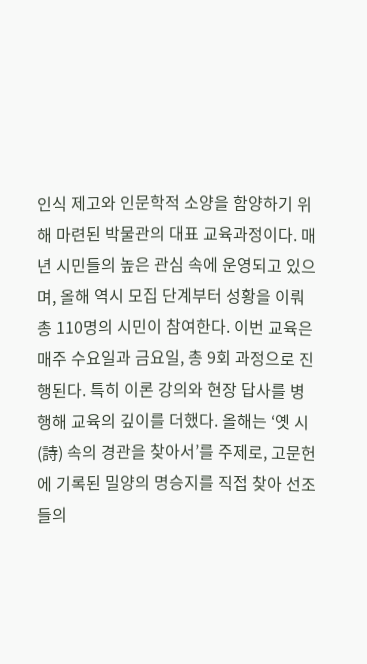인식 제고와 인문학적 소양을 함양하기 위해 마련된 박물관의 대표 교육과정이다. 매년 시민들의 높은 관심 속에 운영되고 있으며, 올해 역시 모집 단계부터 성황을 이뤄 총 110명의 시민이 참여한다. 이번 교육은 매주 수요일과 금요일, 총 9회 과정으로 진행된다. 특히 이론 강의와 현장 답사를 병행해 교육의 깊이를 더했다. 올해는 ‘옛 시(詩) 속의 경관을 찾아서’를 주제로, 고문헌에 기록된 밀양의 명승지를 직접 찾아 선조들의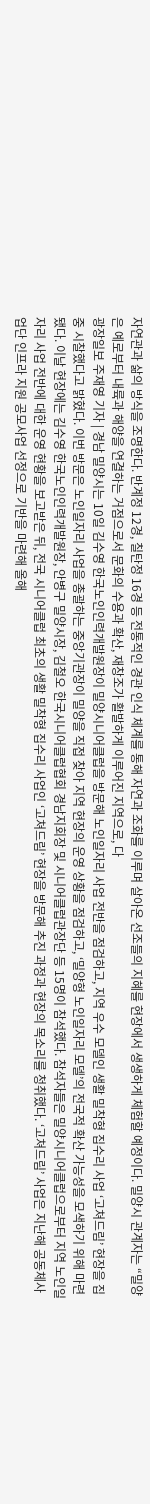자연관과 삶의 방식을 조명한다. 반계정 12경, 칠탄정 16경 등 전통적인 경관 인식 체계를 통해 자연과 조화를 이루며 살아온 선조들의 지혜를 현장에서 생생하게 체험할 예정이다. 밀양시 관계자는 “밀양은 예로부터 내륙과 해양을 연결하는 거점으로서 문화의 수용과 확산, 재창조가 활발하게 이루어진 지역으로, 다
광장일보 주재영 기자 | 경남 밀양시는 10일 김수영 한국노인인력개발원장이 밀양시니어클럽을 방문해 노인일자리 사업 전반을 점검하고, 지역 우수 모델인 생활 밀착형 집수리 사업 ‘고쳐드림’ 현장을 집중 시찰했다고 밝혔다. 이번 방문은 노인일자리 사업을 총괄하는 중앙기관장이 밀양을 직접 찾아 지역 현장의 운영 상황을 점검하고, ‘밀양형 노인일자리 모델’의 전국적 확산 가능성을 모색하기 위해 마련됐다. 이날 현장에는 김수영 한국노인인력개발원장, 안병구 밀양시장, 김철오 한국시니어클럽협회 경남지회장 및 시니어클럽관장단 등 15명이 참석했다. 참석자들은 밀양시니어클럽으로부터 지역 노인일자리 사업 전반에 대한 운영 현황을 보고받은 뒤, 전국 시니어클럽 최초의 생활 밀착형 집수리 사업인 ‘고쳐드림’ 현장을 방문해 추진 과정과 현장의 목소리를 청취했다. ‘고쳐드림’ 사업은 지난해 공동체사업단 인프라 지원 공모사업 선정으로 기반을 마련해 올해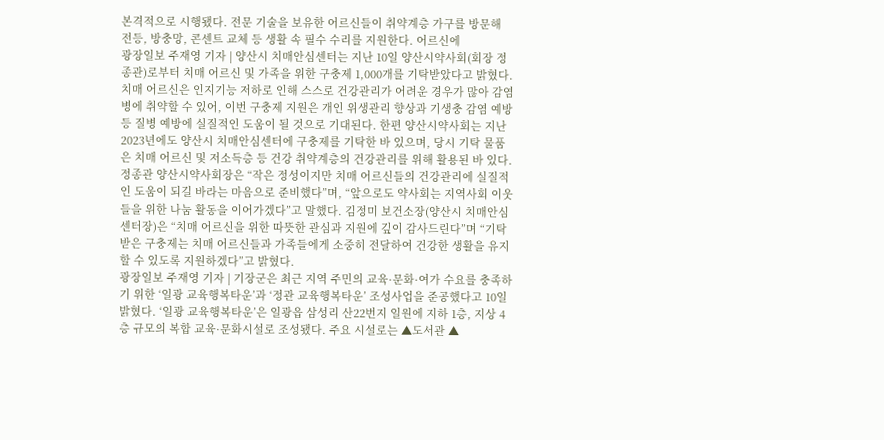본격적으로 시행됐다. 전문 기술을 보유한 어르신들이 취약계층 가구를 방문해 전등, 방충망, 콘센트 교체 등 생활 속 필수 수리를 지원한다. 어르신에
광장일보 주재영 기자 | 양산시 치매안심센터는 지난 10일 양산시약사회(회장 정종관)로부터 치매 어르신 및 가족을 위한 구충제 1,000개를 기탁받았다고 밝혔다. 치매 어르신은 인지기능 저하로 인해 스스로 건강관리가 어려운 경우가 많아 감염병에 취약할 수 있어, 이번 구충제 지원은 개인 위생관리 향상과 기생충 감염 예방 등 질병 예방에 실질적인 도움이 될 것으로 기대된다. 한편 양산시약사회는 지난 2023년에도 양산시 치매안심센터에 구충제를 기탁한 바 있으며, 당시 기탁 물품은 치매 어르신 및 저소득층 등 건강 취약계층의 건강관리를 위해 활용된 바 있다. 정종관 양산시약사회장은 “작은 정성이지만 치매 어르신들의 건강관리에 실질적인 도움이 되길 바라는 마음으로 준비했다”며, “앞으로도 약사회는 지역사회 이웃들을 위한 나눔 활동을 이어가겠다”고 말했다. 김정미 보건소장(양산시 치매안심센터장)은 “치매 어르신을 위한 따뜻한 관심과 지원에 깊이 감사드린다”며 “기탁받은 구충제는 치매 어르신들과 가족들에게 소중히 전달하여 건강한 생활을 유지할 수 있도록 지원하겠다”고 밝혔다.
광장일보 주재영 기자 | 기장군은 최근 지역 주민의 교육·문화·여가 수요를 충족하기 위한 ‘일광 교육행복타운’과 ‘정관 교육행복타운’ 조성사업을 준공했다고 10일 밝혔다. ‘일광 교육행복타운’은 일광읍 삼성리 산22번지 일원에 지하 1층, 지상 4층 규모의 복합 교육·문화시설로 조성됐다. 주요 시설로는 ▲도서관 ▲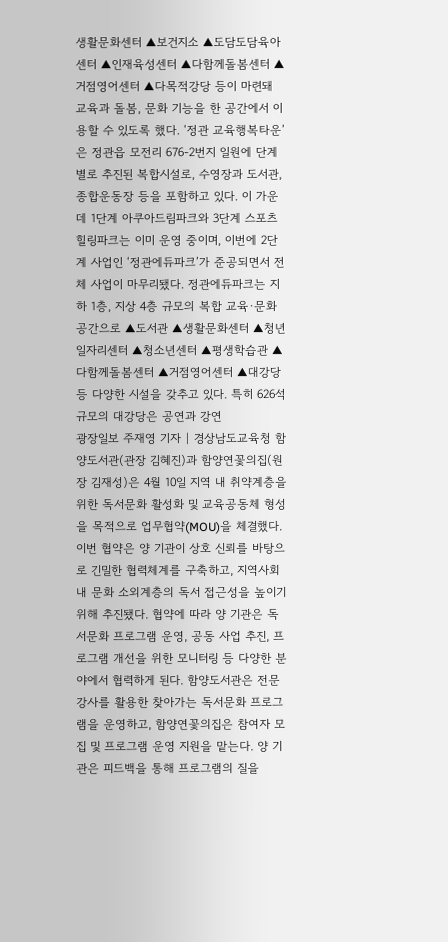생활문화센터 ▲보건지소 ▲도담도담육아센터 ▲인재육성센터 ▲다함께돌봄센터 ▲거점영어센터 ▲다목적강당 등이 마련돼 교육과 돌봄, 문화 기능을 한 공간에서 이용할 수 있도록 했다. ‘정관 교육행복타운’은 정관읍 모전리 676-2번지 일원에 단계별로 추진된 복합시설로, 수영장과 도서관, 종합운동장 등을 포함하고 있다. 이 가운데 1단계 아쿠아드림파크와 3단계 스포츠힐링파크는 이미 운영 중이며, 이번에 2단계 사업인 ‘정관에듀파크’가 준공되면서 전체 사업이 마무리됐다. 정관에듀파크는 지하 1층, 지상 4층 규모의 복합 교육·문화공간으로 ▲도서관 ▲생활문화센터 ▲청년일자리센터 ▲청소년센터 ▲평생학습관 ▲다함께돌봄센터 ▲거점영어센터 ▲대강당 등 다양한 시설을 갖추고 있다. 특히 626석 규모의 대강당은 공연과 강연
광장일보 주재영 기자 | 경상남도교육청 함양도서관(관장 김혜진)과 함양연꽃의집(원장 김재성)은 4월 10일 지역 내 취약계층을 위한 독서문화 활성화 및 교육공동체 형성을 목적으로 업무협약(MOU)을 체결했다. 이번 협약은 양 기관이 상호 신뢰를 바탕으로 긴밀한 협력체계를 구축하고, 지역사회 내 문화 소외계층의 독서 접근성을 높이기 위해 추진됐다. 협약에 따라 양 기관은 독서문화 프로그램 운영, 공동 사업 추진, 프로그램 개선을 위한 모니터링 등 다양한 분야에서 협력하게 된다. 함양도서관은 전문 강사를 활용한 찾아가는 독서문화 프로그램을 운영하고, 함양연꽃의집은 참여자 모집 및 프로그램 운영 지원을 맡는다. 양 기관은 피드백을 통해 프로그램의 질을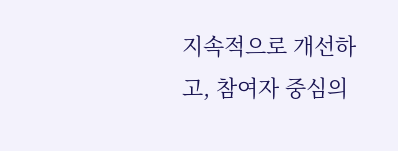지속적으로 개선하고, 참여자 중심의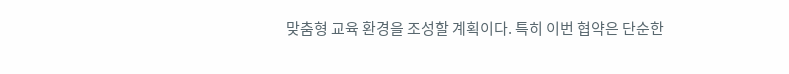맞춤형 교육 환경을 조성할 계획이다. 특히 이번 협약은 단순한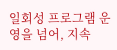일회성 프로그램 운영을 넘어, 지속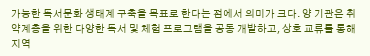가능한 독서문화 생태계 구축을 목표로 한다는 점에서 의미가 크다. 양 기관은 취약계층을 위한 다양한 독서 및 체험 프로그램을 공동 개발하고, 상호 교류를 통해 지역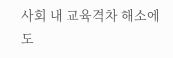사회 내 교육격차 해소에도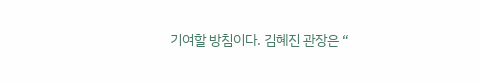기여할 방침이다. 김혜진 관장은 “